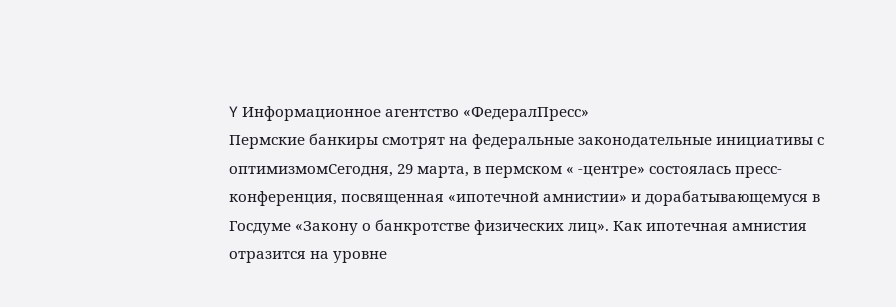Y Информационное агентство «ФедералПресс»
Пермские банкиры смотрят на федеральные законодательные инициативы с оптимизмомСегодня, 29 марта, в пермском « -центре» состоялась пресс-конференция, посвященная «ипотечной амнистии» и дорабатывающемуся в Госдуме «Закону о банкротстве физических лиц». Как ипотечная амнистия отразится на уровне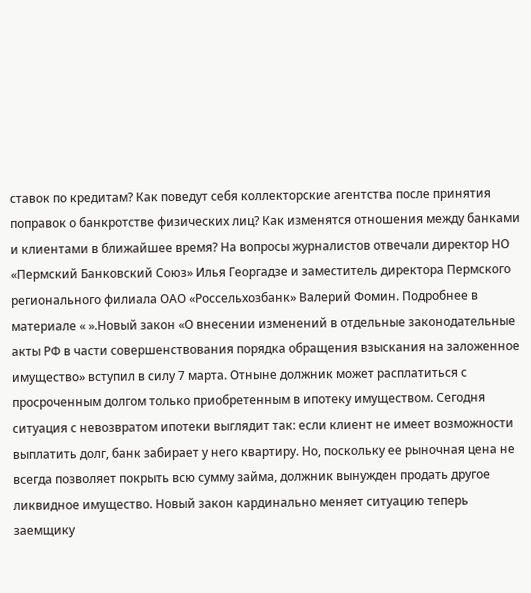ставок по кредитам? Как поведут себя коллекторские агентства после принятия поправок о банкротстве физических лиц? Как изменятся отношения между банками и клиентами в ближайшее время? На вопросы журналистов отвечали директор НО «Пермский Банковский Союз» Илья Георгадзе и заместитель директора Пермского регионального филиала ОАО «Россельхозбанк» Валерий Фомин. Подробнее в материале « ».Новый закон «О внесении изменений в отдельные законодательные акты РФ в части совершенствования порядка обращения взыскания на заложенное имущество» вступил в силу 7 марта. Отныне должник может расплатиться с просроченным долгом только приобретенным в ипотеку имуществом. Сегодня ситуация с невозвратом ипотеки выглядит так: если клиент не имеет возможности выплатить долг, банк забирает у него квартиру. Но, поскольку ее рыночная цена не всегда позволяет покрыть всю сумму займа, должник вынужден продать другое ликвидное имущество. Новый закон кардинально меняет ситуацию теперь заемщику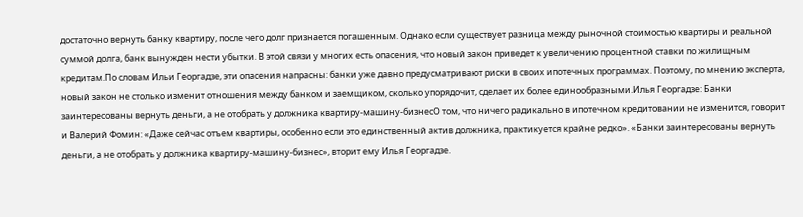достаточно вернуть банку квартиру, после чего долг признается погашенным. Однако если существует разница между рыночной стоимостью квартиры и реальной суммой долга, банк вынужден нести убытки. В этой связи у многих есть опасения, что новый закон приведет к увеличению процентной ставки по жилищным кредитам.По словам Ильи Георгадзе, эти опасения напрасны: банки уже давно предусматривают риски в своих ипотечных программах. Поэтому, по мнению эксперта, новый закон не столько изменит отношения между банком и заемщиком, сколько упорядочит, сделает их более единообразными.Илья Георгадзе: Банки заинтересованы вернуть деньги, а не отобрать у должника квартиру-машину-бизнесО том, что ничего радикально в ипотечном кредитовании не изменится, говорит и Валерий Фомин: «Даже сейчас отъем квартиры, особенно если это единственный актив должника, практикуется крайне редко». «Банки заинтересованы вернуть деньги, а не отобрать у должника квартиру-машину-бизнес», вторит ему Илья Георгадзе.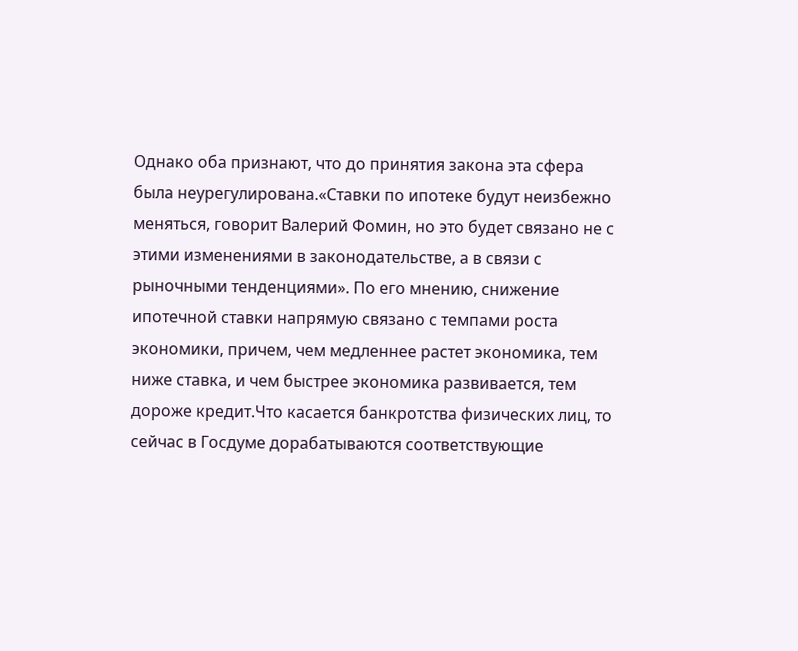Однако оба признают, что до принятия закона эта сфера была неурегулирована.«Ставки по ипотеке будут неизбежно меняться, говорит Валерий Фомин, но это будет связано не с этими изменениями в законодательстве, а в связи с рыночными тенденциями». По его мнению, снижение ипотечной ставки напрямую связано с темпами роста экономики, причем, чем медленнее растет экономика, тем ниже ставка, и чем быстрее экономика развивается, тем дороже кредит.Что касается банкротства физических лиц, то сейчас в Госдуме дорабатываются соответствующие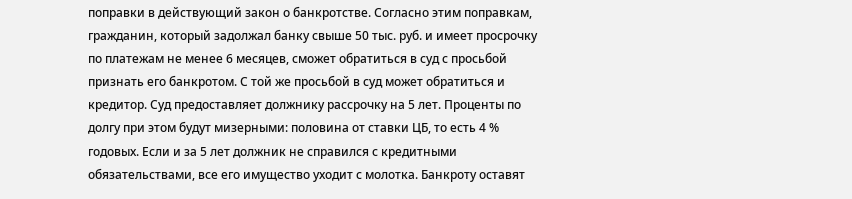поправки в действующий закон о банкротстве. Согласно этим поправкам, гражданин, который задолжал банку свыше 50 тыс. руб. и имеет просрочку по платежам не менее 6 месяцев, сможет обратиться в суд с просьбой признать его банкротом. С той же просьбой в суд может обратиться и кредитор. Суд предоставляет должнику рассрочку на 5 лет. Проценты по долгу при этом будут мизерными: половина от ставки ЦБ, то есть 4 % годовых. Если и за 5 лет должник не справился с кредитными обязательствами, все его имущество уходит с молотка. Банкроту оставят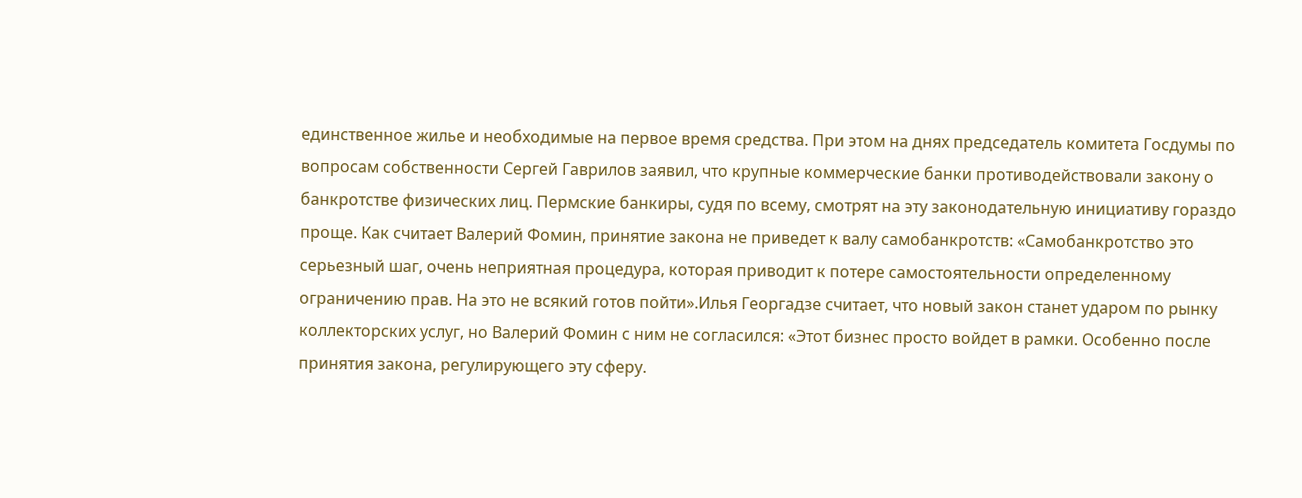единственное жилье и необходимые на первое время средства. При этом на днях председатель комитета Госдумы по вопросам собственности Сергей Гаврилов заявил, что крупные коммерческие банки противодействовали закону о банкротстве физических лиц. Пермские банкиры, судя по всему, смотрят на эту законодательную инициативу гораздо проще. Как считает Валерий Фомин, принятие закона не приведет к валу самобанкротств: «Самобанкротство это серьезный шаг, очень неприятная процедура, которая приводит к потере самостоятельности определенному ограничению прав. На это не всякий готов пойти».Илья Георгадзе считает, что новый закон станет ударом по рынку коллекторских услуг, но Валерий Фомин с ним не согласился: «Этот бизнес просто войдет в рамки. Особенно после принятия закона, регулирующего эту сферу.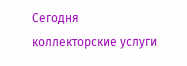Сегодня коллекторские услуги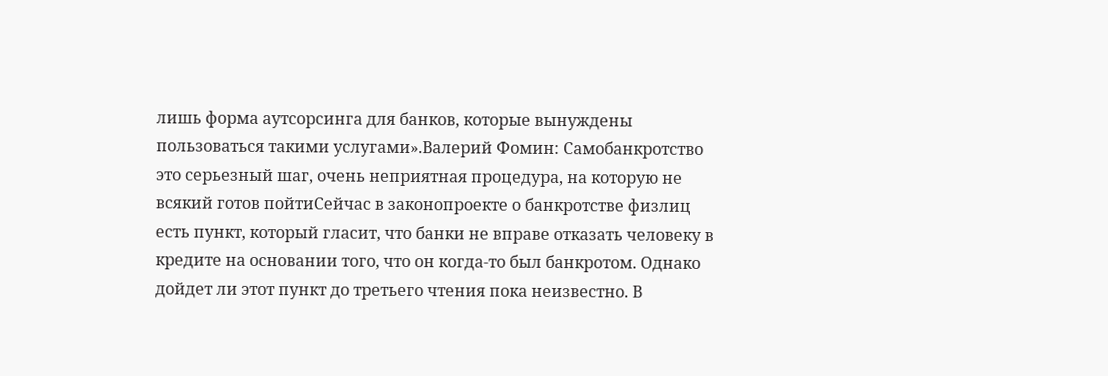лишь форма аутсорсинга для банков, которые вынуждены пользоваться такими услугами».Валерий Фомин: Самобанкротство это серьезный шаг, очень неприятная процедура, на которую не всякий готов пойтиСейчас в законопроекте о банкротстве физлиц есть пункт, который гласит, что банки не вправе отказать человеку в кредите на основании того, что он когда-то был банкротом. Однако дойдет ли этот пункт до третьего чтения пока неизвестно. В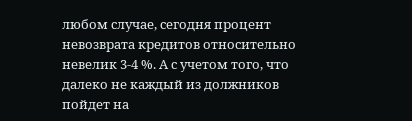любом случае, сегодня процент невозврата кредитов относительно невелик 3-4 %. А с учетом того, что далеко не каждый из должников пойдет на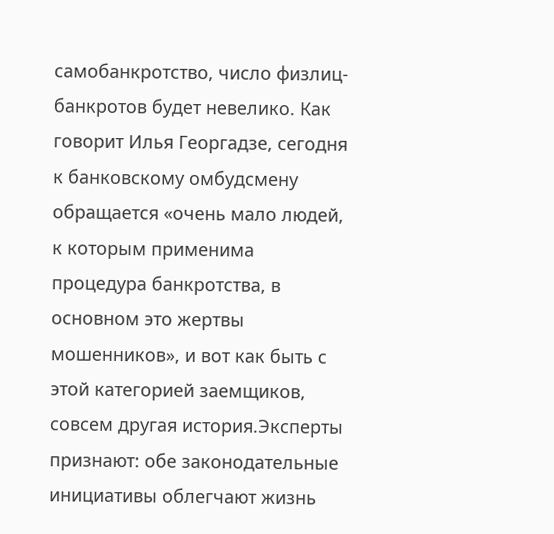самобанкротство, число физлиц-банкротов будет невелико. Как говорит Илья Георгадзе, сегодня к банковскому омбудсмену обращается «очень мало людей, к которым применима процедура банкротства, в основном это жертвы мошенников», и вот как быть с этой категорией заемщиков, совсем другая история.Эксперты признают: обе законодательные инициативы облегчают жизнь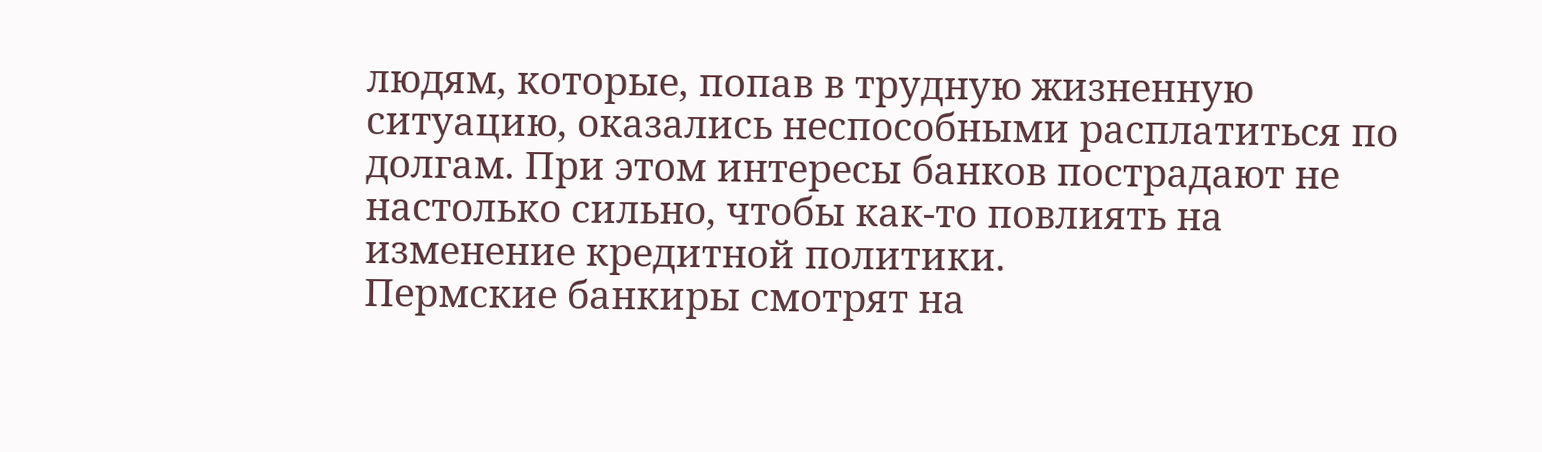людям, которые, попав в трудную жизненную ситуацию, оказались неспособными расплатиться по долгам. При этом интересы банков пострадают не настолько сильно, чтобы как-то повлиять на изменение кредитной политики.
Пермские банкиры смотрят на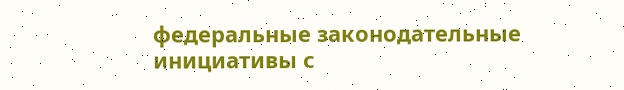федеральные законодательные инициативы с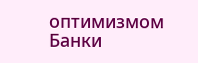оптимизмом
Банки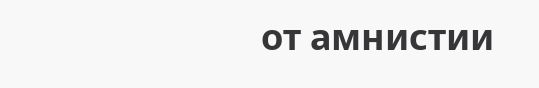от амнистии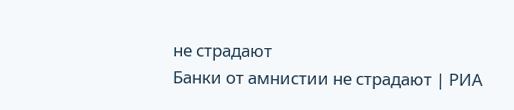не страдают
Банки от амнистии не страдают | РИА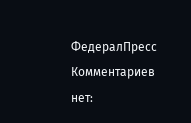ФедералПресс
Комментариев нет: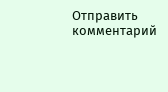Отправить комментарий